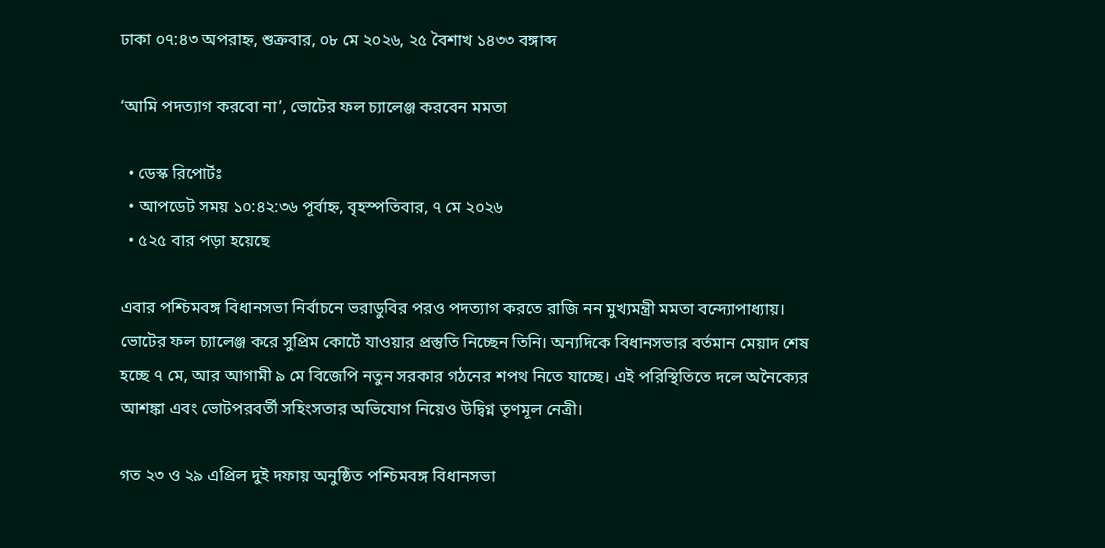ঢাকা ০৭:৪৩ অপরাহ্ন, শুক্রবার, ০৮ মে ২০২৬, ২৫ বৈশাখ ১৪৩৩ বঙ্গাব্দ

‘আমি পদত্যাগ করবো না’, ভোটের ফল চ্যালেঞ্জ করবেন মমতা

  • ডেস্ক রিপোর্টঃ
  • আপডেট সময় ১০:৪২:৩৬ পূর্বাহ্ন, বৃহস্পতিবার, ৭ মে ২০২৬
  • ৫২৫ বার পড়া হয়েছে

এবার পশ্চিমবঙ্গ বিধানসভা নির্বাচনে ভরাডুবির পরও পদত্যাগ করতে রাজি নন মুখ্যমন্ত্রী মমতা বন্দ্যোপাধ্যায়। ভোটের ফল চ্যালেঞ্জ করে সুপ্রিম কোর্টে যাওয়ার প্রস্তুতি নিচ্ছেন তিনি। অন্যদিকে বিধানসভার বর্তমান মেয়াদ শেষ হচ্ছে ৭ মে, আর আগামী ৯ মে বিজেপি নতুন সরকার গঠনের শপথ নিতে যাচ্ছে। এই পরিস্থিতিতে দলে অনৈক্যের আশঙ্কা এবং ভোটপরবর্তী সহিংসতার অভিযোগ নিয়েও উদ্বিগ্ন তৃণমূল নেত্রী।

গত ২৩ ও ২৯ এপ্রিল দুই দফায় অনুষ্ঠিত পশ্চিমবঙ্গ বিধানসভা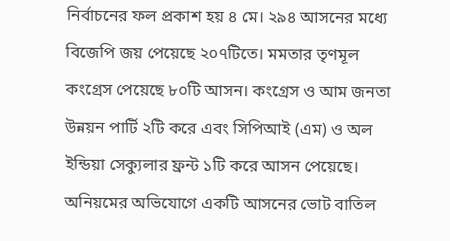নির্বাচনের ফল প্রকাশ হয় ৪ মে। ২৯৪ আসনের মধ্যে বিজেপি জয় পেয়েছে ২০৭টিতে। মমতার তৃণমূল কংগ্রেস পেয়েছে ৮০টি আসন। কংগ্রেস ও আম জনতা উন্নয়ন পার্টি ২টি করে এবং সিপিআই (এম) ও অল ইন্ডিয়া সেক্যুলার ফ্রন্ট ১টি করে আসন পেয়েছে। অনিয়মের অভিযোগে একটি আসনের ভোট বাতিল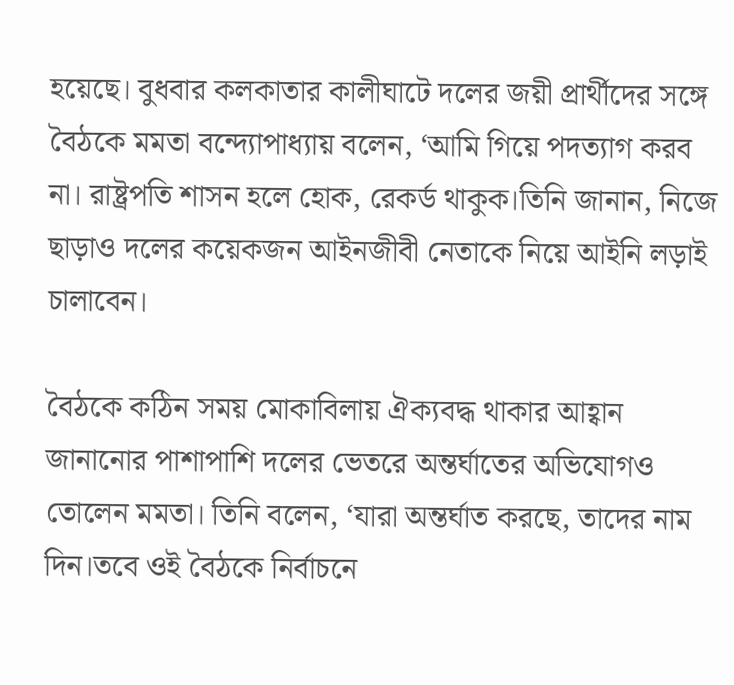হয়েছে। বুধবার কলকাতার কালীঘাটে দলের জয়ী প্রার্থীদের সঙ্গে বৈঠকে মমতা বন্দ্যোপাধ্যায় বলেন, ‘আমি গিয়ে পদত্যাগ করব না। রাষ্ট্রপতি শাসন হলে হোক, রেকর্ড থাকুক।তিনি জানান, নিজে ছাড়াও দলের কয়েকজন আইনজীবী নেতাকে নিয়ে আইনি লড়াই চালাবেন।

বৈঠকে কঠিন সময় মোকাবিলায় ঐক্যবদ্ধ থাকার আহ্বান জানানোর পাশাপাশি দলের ভেতরে অন্তর্ঘাতের অভিযোগও তোলেন মমতা। তিনি বলেন, ‘যারা অন্তর্ঘাত করছে, তাদের নাম দিন।তবে ওই বৈঠকে নির্বাচনে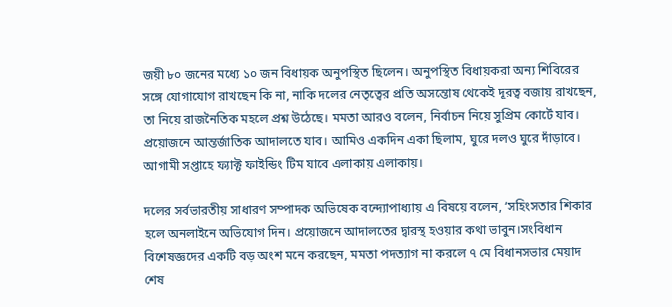জয়ী ৮০ জনের মধ্যে ১০ জন বিধায়ক অনুপস্থিত ছিলেন। অনুপস্থিত বিধায়করা অন্য শিবিরের সঙ্গে যোগাযোগ রাখছেন কি না, নাকি দলের নেতৃত্বের প্রতি অসন্তোষ থেকেই দূরত্ব বজায় রাখছেন, তা নিয়ে রাজনৈতিক মহলে প্রশ্ন উঠেছে। মমতা আরও বলেন, নির্বাচন নিয়ে সুপ্রিম কোর্টে যাব। প্রয়োজনে আন্তর্জাতিক আদালতে যাব। আমিও একদিন একা ছিলাম, ঘুরে দলও ঘুরে দাঁড়াবে। আগামী সপ্তাহে ফ্যাক্ট ফাইন্ডিং টিম যাবে এলাকায় এলাকায়।

দলের সর্বভারতীয় সাধারণ সম্পাদক অভিষেক বন্দ্যোপাধ্যায় এ বিষয়ে বলেন, ‘সহিংসতার শিকার হলে অনলাইনে অভিযোগ দিন। প্রয়োজনে আদালতের দ্বারস্থ হওয়ার কথা ভাবুন।সংবিধান বিশেষজ্ঞদের একটি বড় অংশ মনে করছেন, মমতা পদত্যাগ না করলে ৭ মে বিধানসভার মেয়াদ শেষ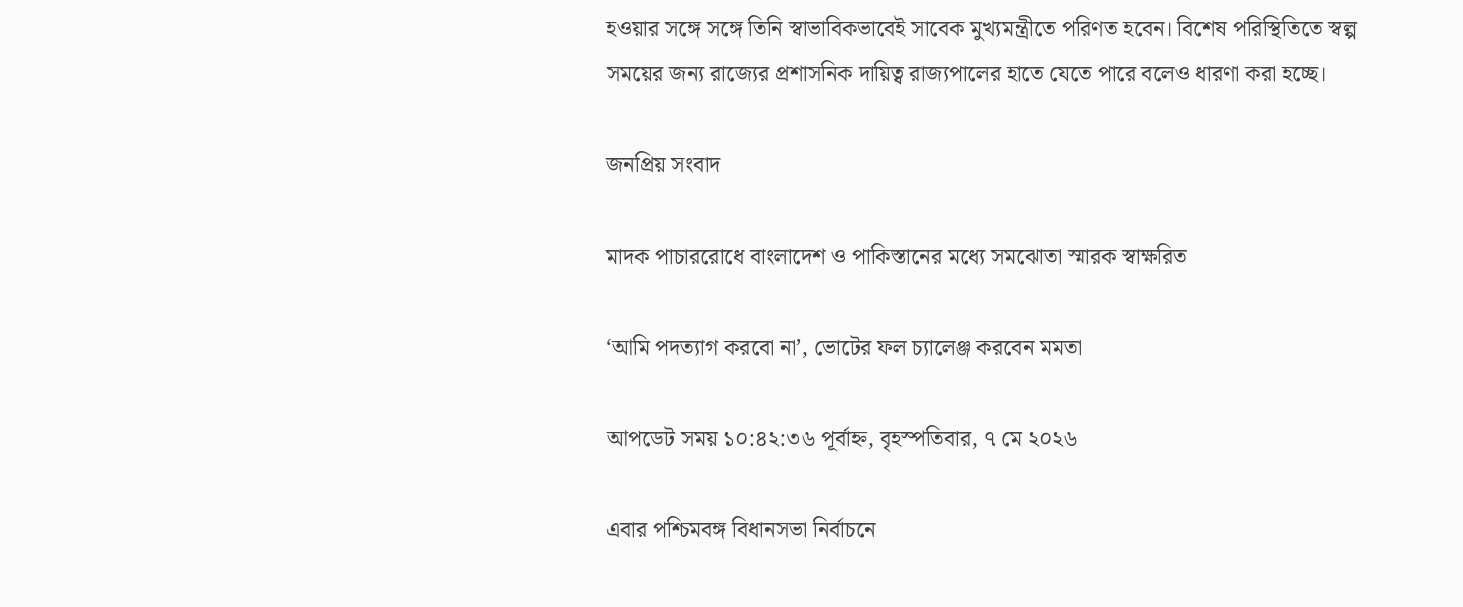হওয়ার সঙ্গে সঙ্গে তিনি স্বাভাবিকভাবেই সাবেক মুখ্যমন্ত্রীতে পরিণত হবেন। বিশেষ পরিস্থিতিতে স্বল্প সময়ের জন্য রাজ্যের প্রশাসনিক দায়িত্ব রাজ্যপালের হাতে যেতে পারে বলেও ধারণা করা হচ্ছে।

জনপ্রিয় সংবাদ

মাদক পাচাররোধে বাংলাদেশ ও পাকিস্তানের মধ্যে সমঝোতা স্মারক স্বাক্ষরিত

‘আমি পদত্যাগ করবো না’, ভোটের ফল চ্যালেঞ্জ করবেন মমতা

আপডেট সময় ১০:৪২:৩৬ পূর্বাহ্ন, বৃহস্পতিবার, ৭ মে ২০২৬

এবার পশ্চিমবঙ্গ বিধানসভা নির্বাচনে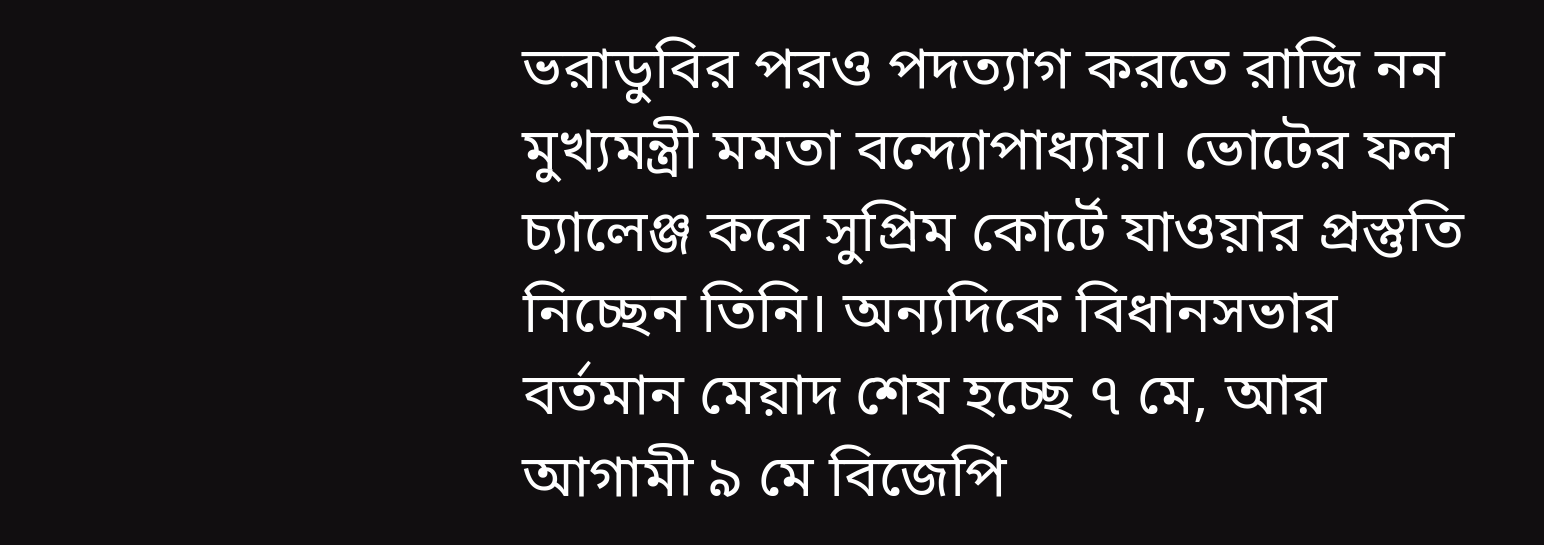ভরাডুবির পরও পদত্যাগ করতে রাজি নন মুখ্যমন্ত্রী মমতা বন্দ্যোপাধ্যায়। ভোটের ফল চ্যালেঞ্জ করে সুপ্রিম কোর্টে যাওয়ার প্রস্তুতি নিচ্ছেন তিনি। অন্যদিকে বিধানসভার বর্তমান মেয়াদ শেষ হচ্ছে ৭ মে, আর আগামী ৯ মে বিজেপি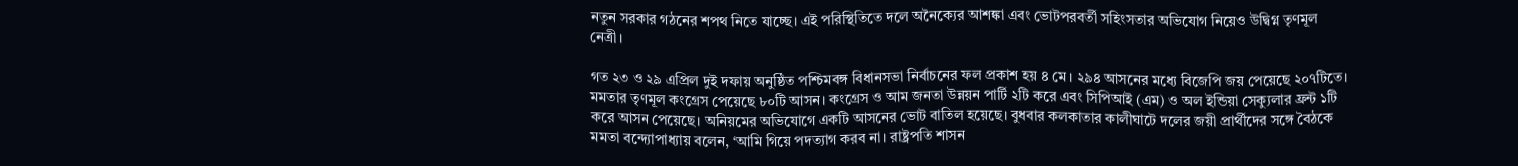নতুন সরকার গঠনের শপথ নিতে যাচ্ছে। এই পরিস্থিতিতে দলে অনৈক্যের আশঙ্কা এবং ভোটপরবর্তী সহিংসতার অভিযোগ নিয়েও উদ্বিগ্ন তৃণমূল নেত্রী।

গত ২৩ ও ২৯ এপ্রিল দুই দফায় অনুষ্ঠিত পশ্চিমবঙ্গ বিধানসভা নির্বাচনের ফল প্রকাশ হয় ৪ মে। ২৯৪ আসনের মধ্যে বিজেপি জয় পেয়েছে ২০৭টিতে। মমতার তৃণমূল কংগ্রেস পেয়েছে ৮০টি আসন। কংগ্রেস ও আম জনতা উন্নয়ন পার্টি ২টি করে এবং সিপিআই (এম) ও অল ইন্ডিয়া সেক্যুলার ফ্রন্ট ১টি করে আসন পেয়েছে। অনিয়মের অভিযোগে একটি আসনের ভোট বাতিল হয়েছে। বুধবার কলকাতার কালীঘাটে দলের জয়ী প্রার্থীদের সঙ্গে বৈঠকে মমতা বন্দ্যোপাধ্যায় বলেন, ‘আমি গিয়ে পদত্যাগ করব না। রাষ্ট্রপতি শাসন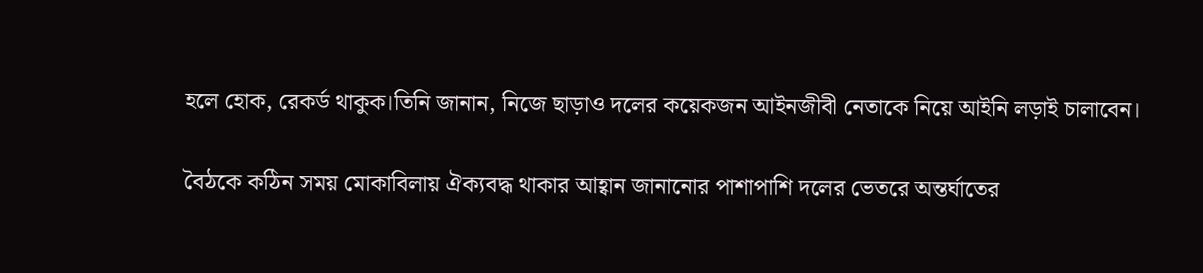হলে হোক, রেকর্ড থাকুক।তিনি জানান, নিজে ছাড়াও দলের কয়েকজন আইনজীবী নেতাকে নিয়ে আইনি লড়াই চালাবেন।

বৈঠকে কঠিন সময় মোকাবিলায় ঐক্যবদ্ধ থাকার আহ্বান জানানোর পাশাপাশি দলের ভেতরে অন্তর্ঘাতের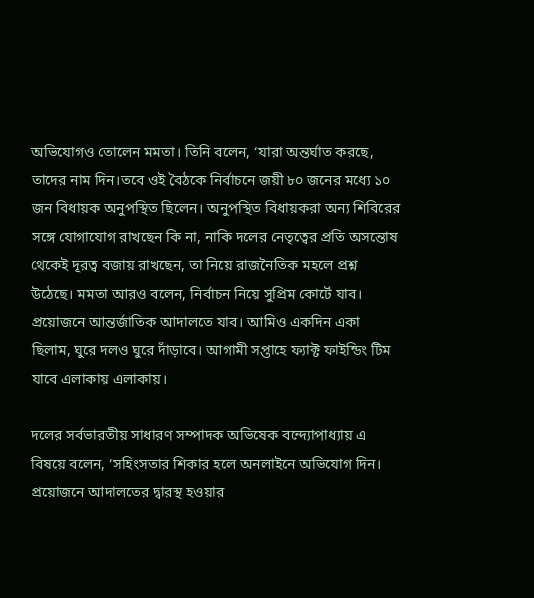অভিযোগও তোলেন মমতা। তিনি বলেন, ‘যারা অন্তর্ঘাত করছে, তাদের নাম দিন।তবে ওই বৈঠকে নির্বাচনে জয়ী ৮০ জনের মধ্যে ১০ জন বিধায়ক অনুপস্থিত ছিলেন। অনুপস্থিত বিধায়করা অন্য শিবিরের সঙ্গে যোগাযোগ রাখছেন কি না, নাকি দলের নেতৃত্বের প্রতি অসন্তোষ থেকেই দূরত্ব বজায় রাখছেন, তা নিয়ে রাজনৈতিক মহলে প্রশ্ন উঠেছে। মমতা আরও বলেন, নির্বাচন নিয়ে সুপ্রিম কোর্টে যাব। প্রয়োজনে আন্তর্জাতিক আদালতে যাব। আমিও একদিন একা ছিলাম, ঘুরে দলও ঘুরে দাঁড়াবে। আগামী সপ্তাহে ফ্যাক্ট ফাইন্ডিং টিম যাবে এলাকায় এলাকায়।

দলের সর্বভারতীয় সাধারণ সম্পাদক অভিষেক বন্দ্যোপাধ্যায় এ বিষয়ে বলেন, ‘সহিংসতার শিকার হলে অনলাইনে অভিযোগ দিন। প্রয়োজনে আদালতের দ্বারস্থ হওয়ার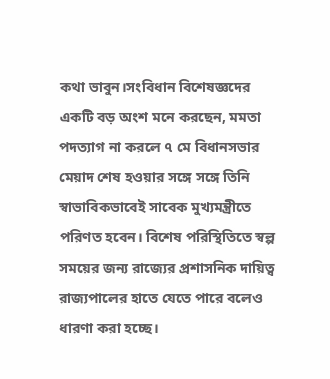কথা ভাবুন।সংবিধান বিশেষজ্ঞদের একটি বড় অংশ মনে করছেন, মমতা পদত্যাগ না করলে ৭ মে বিধানসভার মেয়াদ শেষ হওয়ার সঙ্গে সঙ্গে তিনি স্বাভাবিকভাবেই সাবেক মুখ্যমন্ত্রীতে পরিণত হবেন। বিশেষ পরিস্থিতিতে স্বল্প সময়ের জন্য রাজ্যের প্রশাসনিক দায়িত্ব রাজ্যপালের হাতে যেতে পারে বলেও ধারণা করা হচ্ছে।